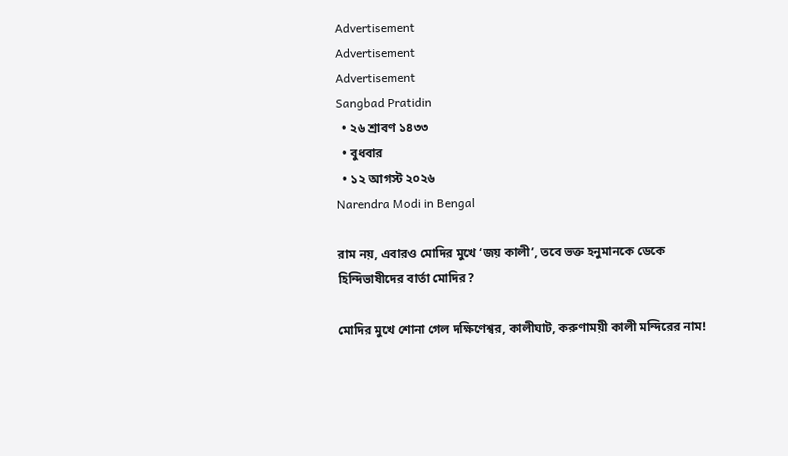Advertisement
Advertisement
Advertisement
Sangbad Pratidin
  • ২৬ শ্রাবণ ১৪৩৩
  • বুধবার
  • ১২ আগস্ট ২০২৬
Narendra Modi in Bengal

রাম নয়, এবারও মোদির মুখে ‘জয় কালী’, তবে ভক্ত হনুমানকে ডেকে হিন্দিভাষীদের বার্তা মোদির?

মোদির মুখে শোনা গেল দক্ষিণেশ্বর, কালীঘাট, করুণাময়ী কালী মন্দিরের নাম!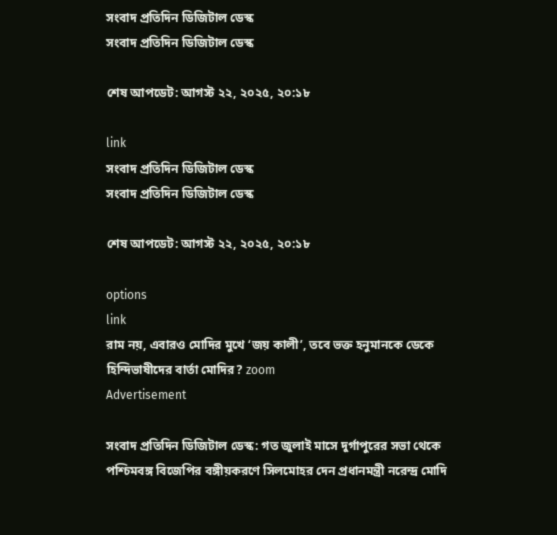সংবাদ প্রতিদিন ডিজিটাল ডেস্ক
সংবাদ প্রতিদিন ডিজিটাল ডেস্ক

শেষ আপডেট: আগস্ট ২২, ২০২৫, ২০:১৮

link
সংবাদ প্রতিদিন ডিজিটাল ডেস্ক
সংবাদ প্রতিদিন ডিজিটাল ডেস্ক

শেষ আপডেট: আগস্ট ২২, ২০২৫, ২০:১৮

options
link
রাম নয়, এবারও মোদির মুখে ‘জয় কালী’, তবে ভক্ত হনুমানকে ডেকে হিন্দিভাষীদের বার্তা মোদির? zoom
Advertisement

সংবাদ প্রতিদিন ডিজিটাল ডেস্ক: গত জুলাই মাসে দুর্গাপুরের সভা থেকে পশ্চিমবঙ্গ বিজেপির বঙ্গীয়করণে সিলমোহর দেন প্রধানমন্ত্রী নরেন্দ্র মোদি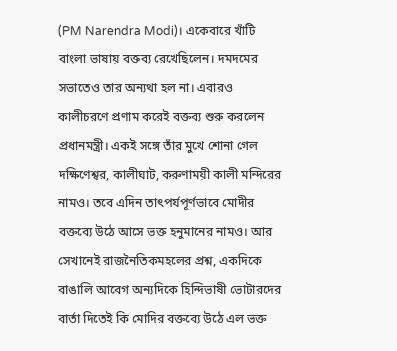(PM Narendra Modi)। একেবারে খাঁটি বাংলা ভাষায় বক্তব্য রেখেছিলেন। দমদমের সভাতেও তার অন্যথা হল না। এবারও কালীচরণে প্রণাম করেই বক্তব্য শুরু করলেন প্রধানমন্ত্রী। একই সঙ্গে তাঁর মুখে শোনা গেল দক্ষিণেশ্বর, কালীঘাট, করুণাময়ী কালী মন্দিরের নামও। তবে এদিন তাৎপর্যপূর্ণভাবে মোদীর বক্তব্যে উঠে আসে ভক্ত হনুমানের নামও। আর সেখানেই রাজনৈতিকমহলের প্রশ্ন, একদিকে বাঙালি আবেগ অন্যদিকে হিন্দিভাষী ভোটারদের বার্তা দিতেই কি মোদির বক্তব্যে উঠে এল ভক্ত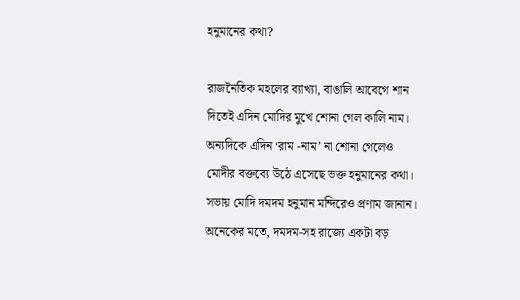হনুমানের কথা?

রাজনৈতিক মহলের ব্যাখ্যা, বাঙালি আবেগে শান দিতেই এদিন মোদির মুখে শোনা গেল কালি নাম। অন্যদিকে এদিন ‘রাম -নাম’ না শোনা গেলেও মোদীর বক্তব্যে উঠে এসেছে ভক্ত হনুমানের কথা। সভায় মোদি দমদম হনুমান মন্দিরেও প্রণাম জানান। অনেকের মতে, দমদম-সহ রাজ্যে একটা বড়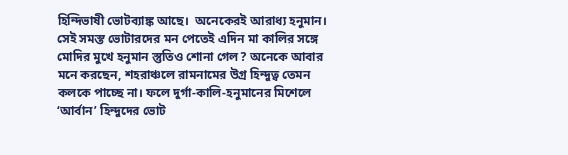হিন্দিভাষী ভোটব্যাঙ্ক আছে।  অনেকেরই আরাধ্য হনুমান। সেই সমস্ত ভোটারদের মন পেতেই এদিন মা কালির সঙ্গে মোদির মুখে হনুমান স্তুতিও শোনা গেল? অনেকে আবার মনে করছেন, শহরাঞ্চলে রামনামের উগ্র হিন্দুত্ব তেমন কলকে পাচ্ছে না। ফলে দুর্গা-কালি-হনুমানের মিশেলে ‘আর্বান’ হিন্দুদের ভোট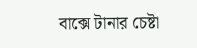বাক্সে টানার চেষ্টা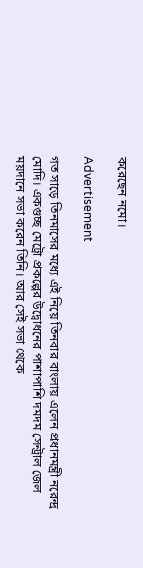করেছেন নমো।

Advertisement

গত সাড়ে তিনমাসের মধ্যে এই নিয়ে তিনবার বাংলায় এলেন প্রধানমন্ত্রী নরেন্দ্র মোদি। একগুচ্ছ মেট্রো প্রকল্পের উদ্বোধনের পাশাপাশি দমদম সেন্ট্রাল জেল ময়দানে সভা করেন তিনি। আর সেই সভা থেকে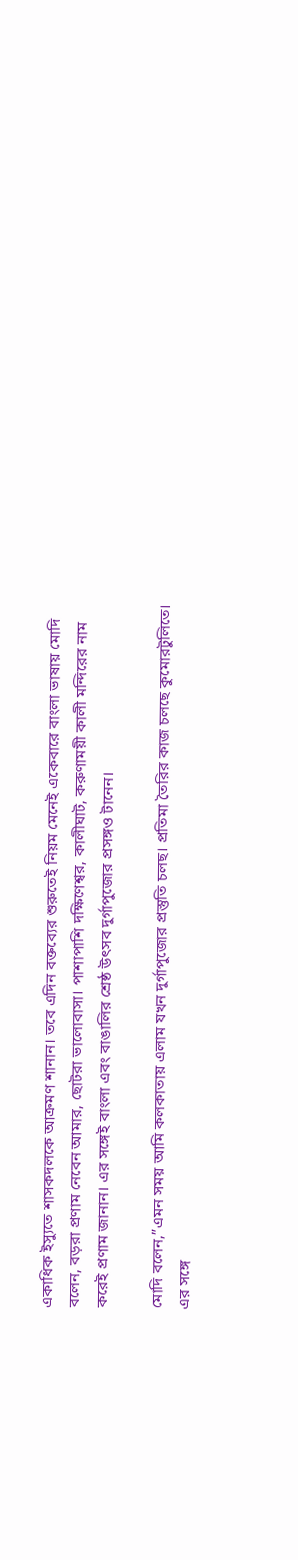একাধিক ইস্যুতে শাসকদলকে আক্রমণ শানান। তবে এদিন বক্তব্যের শুরুতেই নিয়ম মেনেই একেবারে বাংলা ভাষায় মোদি বলেন, বড়রা প্রণাম নেবেন আমার, ছোটরা ভালোবাসা। পাশাপাশি দক্ষিণেশ্বর, কালীঘাট, করুণাময়ী কালী মন্দিরের নাম করেই প্রণাম জানান। এর সঙ্গেই বাংলা এবং বাঙালির শ্রেষ্ঠ উৎসব দুর্গাপুজোর প্রসঙ্গও টানেন।

মোদি বলেন,”এমন সময় আমি কলকাতায় এলাম যখন দুর্গাপুজোর প্রস্তুতি চলছ। প্রতিমা তৈরির কাজ চলছে কুমোরটুলিতে। এর সঙ্গে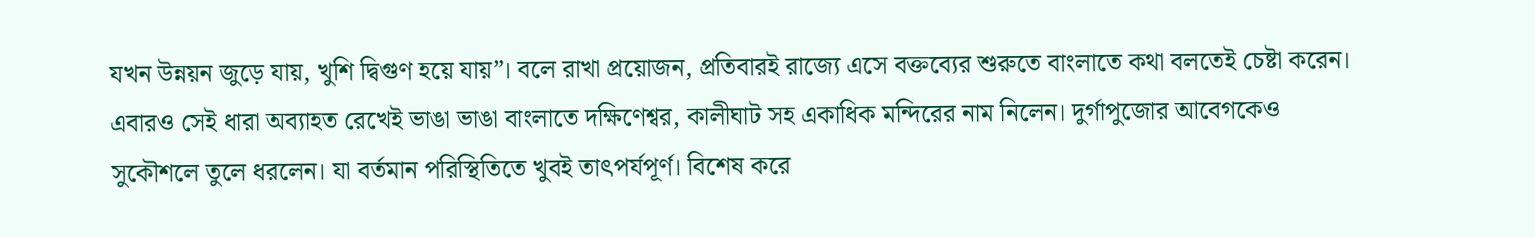যখন উন্নয়ন জুড়ে যায়, খুশি দ্বিগুণ হয়ে যায়”। বলে রাখা প্রয়োজন, প্রতিবারই রাজ্যে এসে বক্তব্যের শুরুতে বাংলাতে কথা বলতেই চেষ্টা করেন। এবারও সেই ধারা অব্যাহত রেখেই ভাঙা ভাঙা বাংলাতে দক্ষিণেশ্বর, কালীঘাট সহ একাধিক মন্দিরের নাম নিলেন। দুর্গাপুজোর আবেগকেও সুকৌশলে তুলে ধরলেন। যা বর্তমান পরিস্থিতিতে খুবই তাৎপর্যপূর্ণ। বিশেষ করে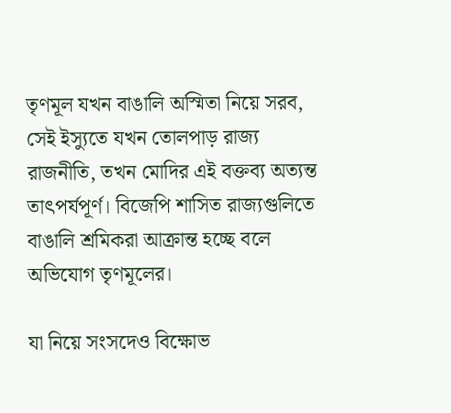তৃণমূল যখন বাঙালি অস্মিতা নিয়ে সরব, সেই ইস্যুতে যখন তোলপাড় রাজ্য রাজনীতি, তখন মোদির এই বক্তব্য অত্যন্ত তাৎপর্যপূর্ণ। বিজেপি শাসিত রাজ্যগুলিতে বাঙালি শ্রমিকরা আক্রান্ত হচ্ছে বলে অভিযোগ তৃণমূলের।

যা নিয়ে সংসদেও বিক্ষোভ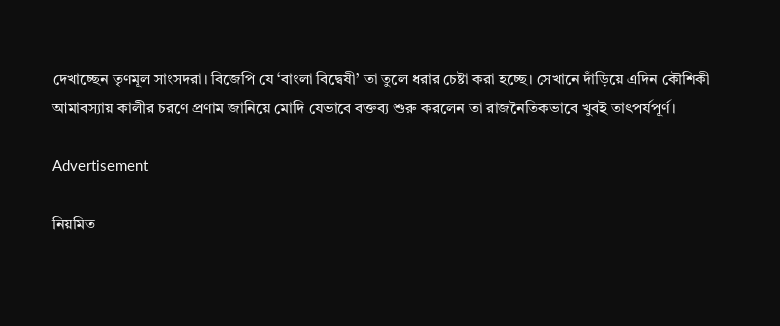দেখাচ্ছেন তৃণমূল সাংসদরা। বিজেপি যে ‘বাংলা বিদ্বেষী’ তা তুলে ধরার চেষ্টা করা হচ্ছে। সেখানে দাঁড়িয়ে এদিন কৌশিকী আমাবস্যায় কালীর চরণে প্রণাম জানিয়ে মোদি যেভাবে বক্তব্য শুরু করলেন তা রাজনৈতিকভাবে খুবই তাৎপর্যপূর্ণ।

Advertisement

নিয়মিত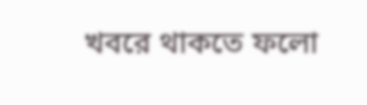খবরে থাকতে ফলো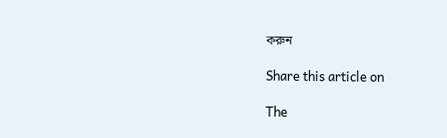করুন

Share this article on

The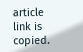article link is copied.